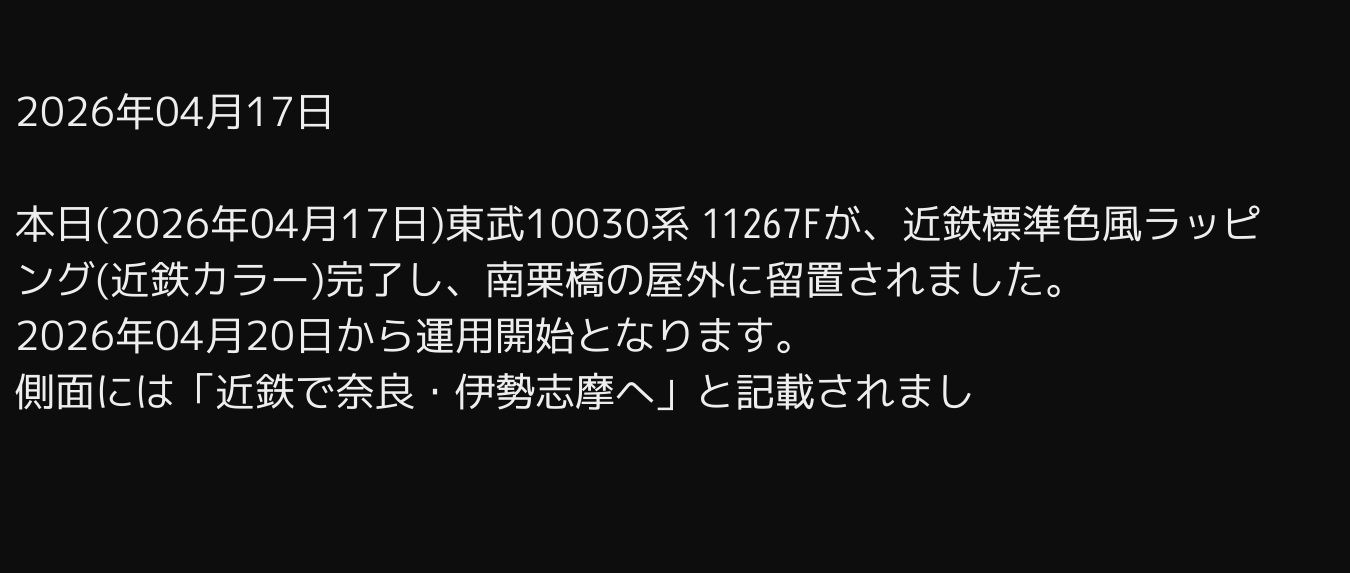2026年04月17日

本日(2026年04月17日)東武10030系 11267Fが、近鉄標準色風ラッピング(近鉄カラー)完了し、南栗橋の屋外に留置されました。
2026年04月20日から運用開始となります。
側面には「近鉄で奈良・伊勢志摩へ」と記載されまし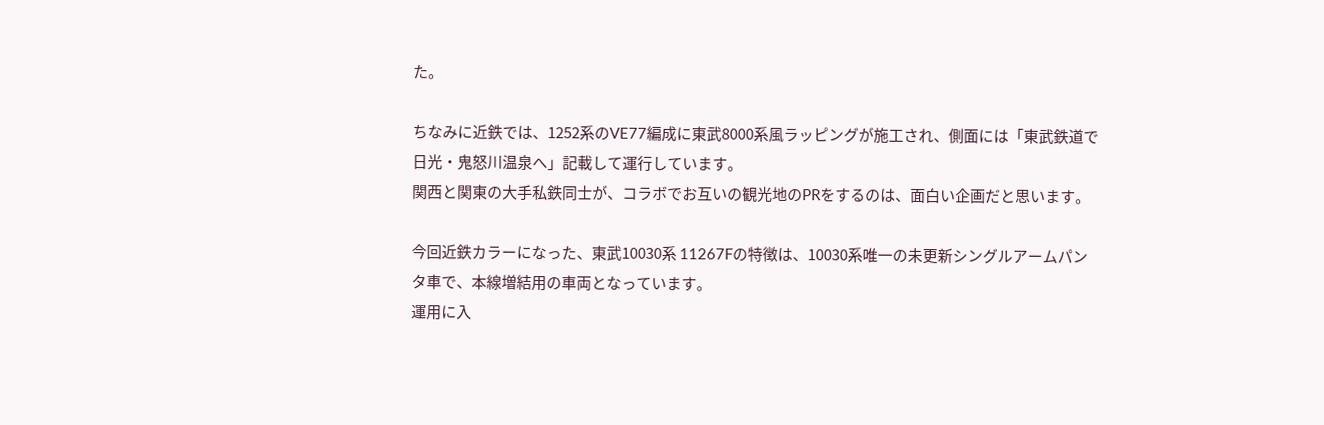た。

ちなみに近鉄では、1252系のVE77編成に東武8000系風ラッピングが施工され、側面には「東武鉄道で日光・鬼怒川温泉へ」記載して運行しています。
関西と関東の大手私鉄同士が、コラボでお互いの観光地のPRをするのは、面白い企画だと思います。

今回近鉄カラーになった、東武10030系 11267Fの特徴は、10030系唯一の未更新シングルアームパンタ車で、本線増結用の車両となっています。
運用に入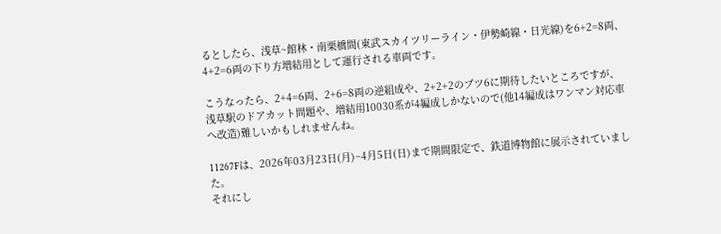るとしたら、浅草~館林・南栗橋間(東武スカイツリーライン・伊勢崎線・日光線)を6+2=8両、4+2=6両の下り方増結用として運行される車両です。

こうなったら、2+4=6両、2+6=8両の逆組成や、2+2+2のブツ6に期待したいところですが、浅草駅のドアカット問題や、増結用10030系が4編成しかないので(他14編成はワンマン対応車へ改造)難しいかもしれませんね。

11267Fは、2026年03月23日(月)~4月5日(日)まで期間限定で、鉄道博物館に展示されていました。
それにし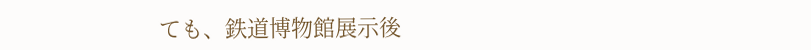ても、鉄道博物館展示後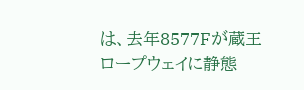は、去年8577Fが蔵王ロープウェイに静態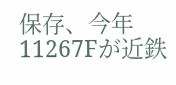保存、今年11267Fが近鉄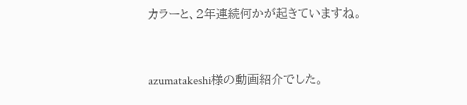カラーと、2年連続何かが起きていますね。


azumatakeshi様の動画紹介でした。